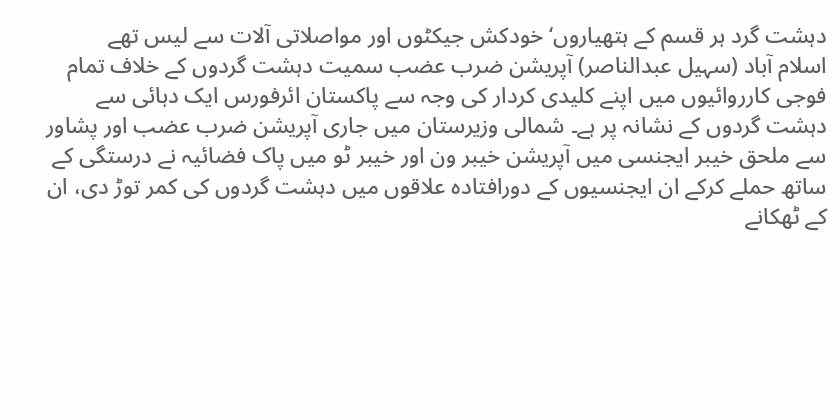دہشت گرد ہر قسم کے ہتھیاروں‘ خودکش جیکٹوں اور مواصلاتی آلات سے لیس تھے
اسلام آباد (سہیل عبدالناصر) آپریشن ضرب عضب سمیت دہشت گردوں کے خلاف تمام فوجی کارروائیوں میں اپنے کلیدی کردار کی وجہ سے پاکستان ائرفورس ایک دہائی سے دہشت گردوں کے نشانہ پر ہے۔ شمالی وزیرستان میں جاری آپریشن ضرب عضب اور پشاور سے ملحق خیبر ایجنسی میں آپریشن خیبر ون اور خیبر ٹو میں پاک فضائیہ نے درستگی کے ساتھ حملے کرکے ان ایجنسیوں کے دورافتادہ علاقوں میں دہشت گردوں کی کمر توڑ دی، ان کے ٹھکانے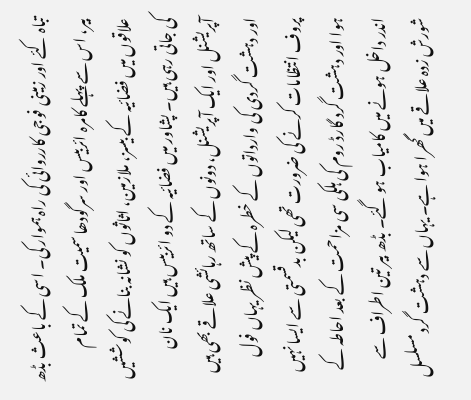تباہ کئے اور زمینی فوجی کارروائی کی راہ ہموار کی۔ اسی کے باعث بڈھ بیر، اس سے پہلے کامرہ ائربیس اور سرگودھا سمیت ملک کے تمام علاقوں میں فضائیہ کے بیسز، ملازمین، اثاثوں کو نشانہ بنانے کی کوششیں کی جاتی رہی ہیں۔ پشاور میں فضائیہ کے دو ائربیس ہیں ایک نان آپریشنل اور ایک آپریشنل، دونوں کے ساتھ رہائشی علاقے بھی ہیں اور دہشت گردی کی وارداتوں کے خطرہ کے پیش نظر یہاں فول پروف انتظامات کرنے کی ضرورت تھی لیکن بدقسمتی سے ایسا نہیں ہوا اور دہشت گرد گارڈ روم کی ہلکی سی مزاحمت کے بعد احاطہ کے اندر داخل ہونے میں کامیاب ہو گئے۔ بڈھ بیر تین اطراف سے شورش زدہ علاقے میں گھرا ہوا ہے۔ یہاں سے دہشت گرد مسلسل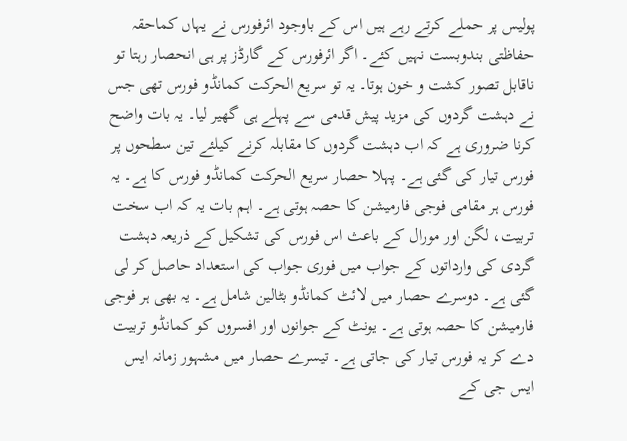پولیس پر حملے کرتے رہے ہیں اس کے باوجود ائرفورس نے یہاں کماحقہ حفاظتی بندوبست نہیں کئے۔ اگر ائرفورس کے گارڈز پر ہی انحصار رہتا تو ناقابل تصور کشت و خون ہوتا۔ یہ تو سریع الحرکت کمانڈو فورس تھی جس نے دہشت گردوں کی مزید پیش قدمی سے پہلے ہی گھیر لیا۔ یہ بات واضح کرنا ضروری ہے کہ اب دہشت گردوں کا مقابلہ کرنے کیلئے تین سطحوں پر فورس تیار کی گئی ہے۔ پہلا حصار سریع الحرکت کمانڈو فورس کا ہے۔ یہ فورس ہر مقامی فوجی فارمیشن کا حصہ ہوتی ہے۔ اہم بات یہ کہ اب سخت تربیت، لگن اور مورال کے باعث اس فورس کی تشکیل کے ذریعہ دہشت گردی کی وارداتوں کے جواب میں فوری جواب کی استعداد حاصل کر لی گئی ہے۔ دوسرے حصار میں لائٹ کمانڈو بٹالین شامل ہے۔ یہ بھی ہر فوجی فارمیشن کا حصہ ہوتی ہے۔ یونٹ کے جوانوں اور افسروں کو کمانڈو تربیت دے کر یہ فورس تیار کی جاتی ہے۔ تیسرے حصار میں مشہور زمانہ ایس ایس جی کے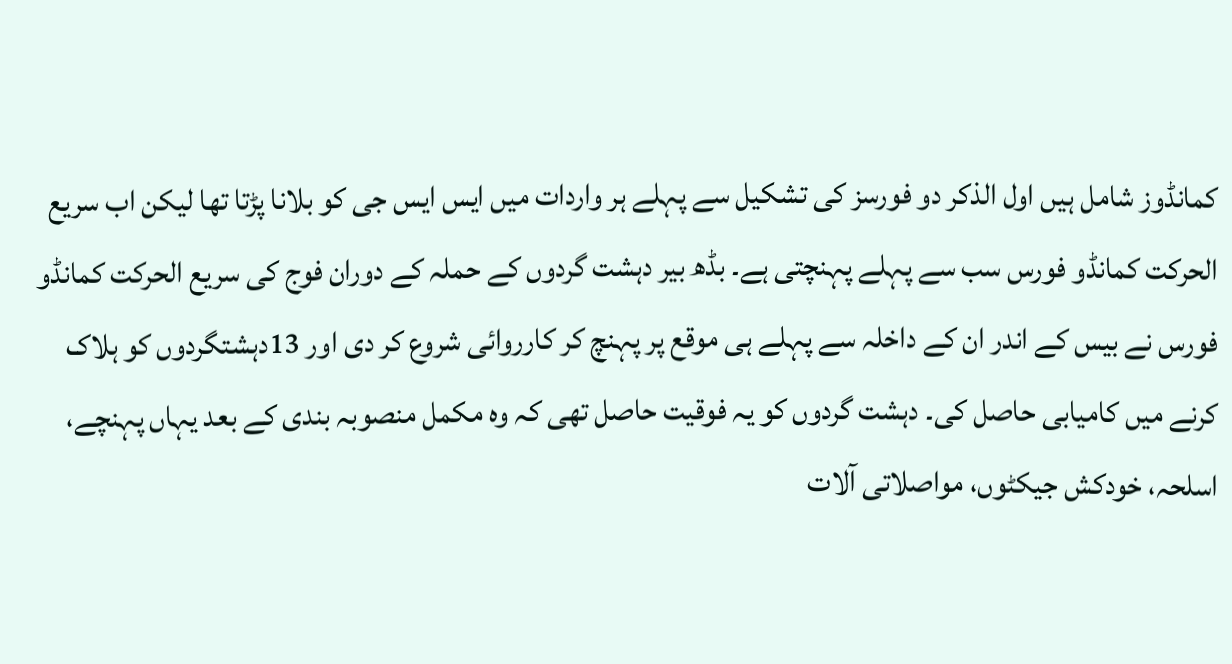کمانڈوز شامل ہیں اول الذکر دو فورسز کی تشکیل سے پہلے ہر واردات میں ایس ایس جی کو بلانا پڑتا تھا لیکن اب سریع الحرکت کمانڈو فورس سب سے پہلے پہنچتی ہے۔ بڈھ بیر دہشت گردوں کے حملہ کے دوران فوج کی سریع الحرکت کمانڈو فورس نے بیس کے اندر ان کے داخلہ سے پہلے ہی موقع پر پہنچ کر کارروائی شروع کر دی اور 13دہشتگردوں کو ہلاک کرنے میں کامیابی حاصل کی۔ دہشت گردوں کو یہ فوقیت حاصل تھی کہ وہ مکمل منصوبہ بندی کے بعد یہاں پہنچے، اسلحہ، خودکش جیکٹوں، مواصلاتی آلات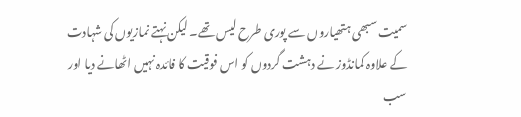سمیت سبھی ہتھیاروں سے پوری طرح لیس تھے۔ لیکن نہتے نمازیوں کی شہادت کے علاوہ کمانڈوز نے دہشت گردوں کو اس فوقیت کا فائدہ نہیں اٹھانے دیا اور سب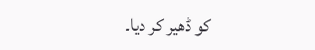کو ڈھیر کر دیا۔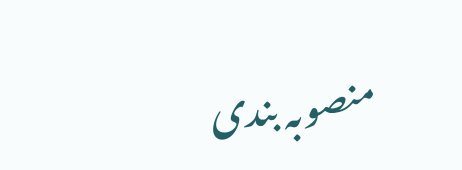منصوبہ بندی